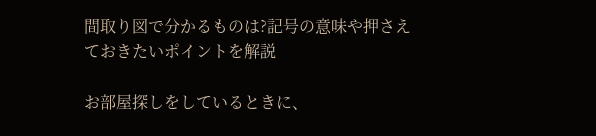間取り図で分かるものは?記号の意味や押さえておきたいポイントを解説

お部屋探しをしているときに、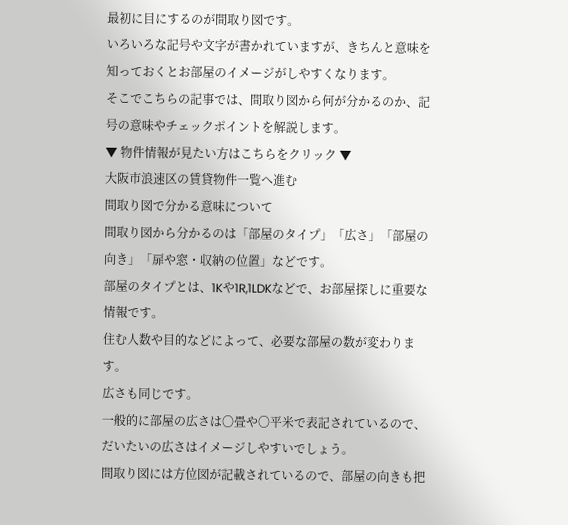最初に目にするのが間取り図です。
いろいろな記号や文字が書かれていますが、きちんと意味を知っておくとお部屋のイメージがしやすくなります。
そこでこちらの記事では、間取り図から何が分かるのか、記号の意味やチェックポイントを解説します。
▼ 物件情報が見たい方はこちらをクリック ▼
大阪市浪速区の賃貸物件一覧へ進む
間取り図で分かる意味について
間取り図から分かるのは「部屋のタイプ」「広さ」「部屋の向き」「扉や窓・収納の位置」などです。
部屋のタイプとは、1Kや1R,1LDKなどで、お部屋探しに重要な情報です。
住む人数や目的などによって、必要な部屋の数が変わります。
広さも同じです。
一般的に部屋の広さは〇畳や〇平米で表記されているので、だいたいの広さはイメージしやすいでしょう。
間取り図には方位図が記載されているので、部屋の向きも把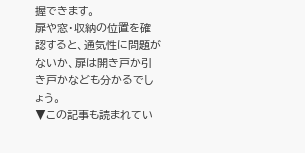握できます。
扉や窓・収納の位置を確認すると、通気性に問題がないか、扉は開き戸か引き戸かなども分かるでしょう。
▼この記事も読まれてい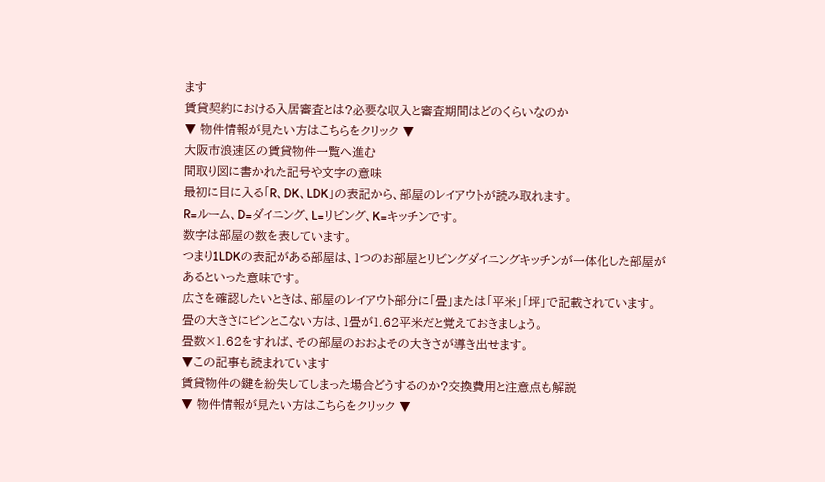ます
賃貸契約における入居審査とは?必要な収入と審査期間はどのくらいなのか
▼ 物件情報が見たい方はこちらをクリック ▼
大阪市浪速区の賃貸物件一覧へ進む
間取り図に書かれた記号や文字の意味
最初に目に入る「R、DK、LDK」の表記から、部屋のレイアウトが読み取れます。
R=ルーム、D=ダイニング、L=リビング、K=キッチンです。
数字は部屋の数を表しています。
つまり1LDKの表記がある部屋は、1つのお部屋とリビングダイニングキッチンが一体化した部屋があるといった意味です。
広さを確認したいときは、部屋のレイアウト部分に「畳」または「平米」「坪」で記載されています。
畳の大きさにピンとこない方は、1畳が1.62平米だと覚えておきましょう。
畳数×1.62をすれば、その部屋のおおよその大きさが導き出せます。
▼この記事も読まれています
賃貸物件の鍵を紛失してしまった場合どうするのか?交換費用と注意点も解説
▼ 物件情報が見たい方はこちらをクリック ▼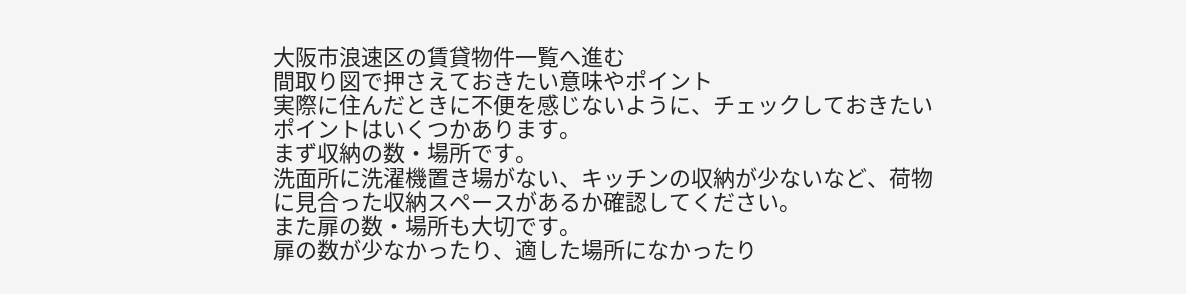大阪市浪速区の賃貸物件一覧へ進む
間取り図で押さえておきたい意味やポイント
実際に住んだときに不便を感じないように、チェックしておきたいポイントはいくつかあります。
まず収納の数・場所です。
洗面所に洗濯機置き場がない、キッチンの収納が少ないなど、荷物に見合った収納スペースがあるか確認してください。
また扉の数・場所も大切です。
扉の数が少なかったり、適した場所になかったり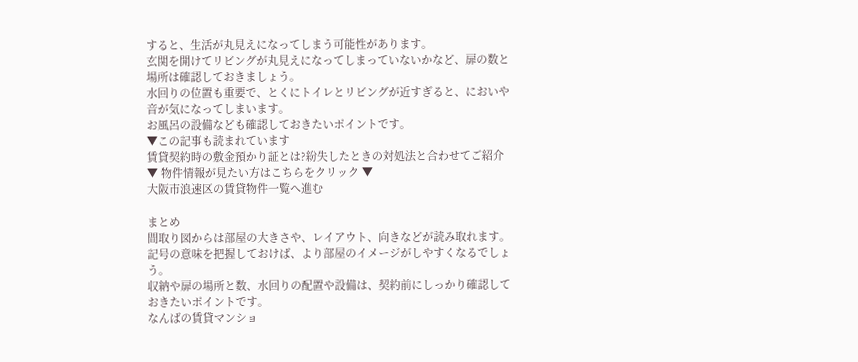すると、生活が丸見えになってしまう可能性があります。
玄関を開けてリビングが丸見えになってしまっていないかなど、扉の数と場所は確認しておきましょう。
水回りの位置も重要で、とくにトイレとリビングが近すぎると、においや音が気になってしまいます。
お風呂の設備なども確認しておきたいポイントです。
▼この記事も読まれています
賃貸契約時の敷金預かり証とは?紛失したときの対処法と合わせてご紹介
▼ 物件情報が見たい方はこちらをクリック ▼
大阪市浪速区の賃貸物件一覧へ進む

まとめ
間取り図からは部屋の大きさや、レイアウト、向きなどが読み取れます。
記号の意味を把握しておけば、より部屋のイメージがしやすくなるでしょう。
収納や扉の場所と数、水回りの配置や設備は、契約前にしっかり確認しておきたいポイントです。
なんばの賃貸マンショ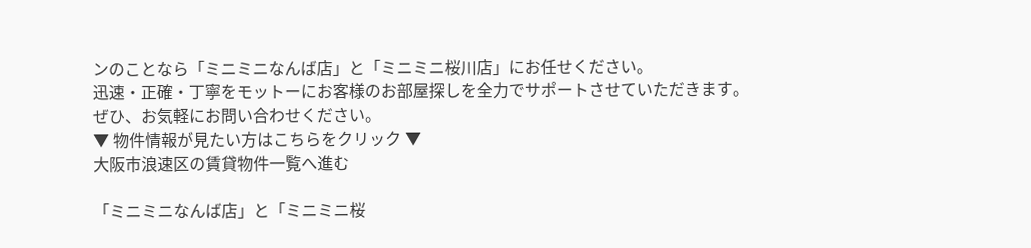ンのことなら「ミニミニなんば店」と「ミニミニ桜川店」にお任せください。
迅速・正確・丁寧をモットーにお客様のお部屋探しを全力でサポートさせていただきます。
ぜひ、お気軽にお問い合わせください。
▼ 物件情報が見たい方はこちらをクリック ▼
大阪市浪速区の賃貸物件一覧へ進む

「ミニミニなんば店」と「ミニミニ桜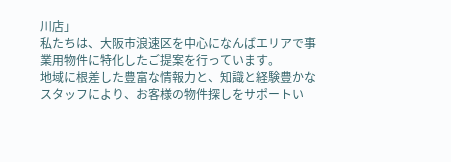川店」
私たちは、大阪市浪速区を中心になんばエリアで事業用物件に特化したご提案を行っています。
地域に根差した豊富な情報力と、知識と経験豊かなスタッフにより、お客様の物件探しをサポートい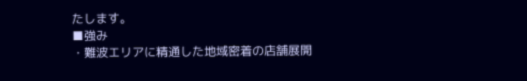たします。
■強み
・難波エリアに精通した地域密着の店舗展開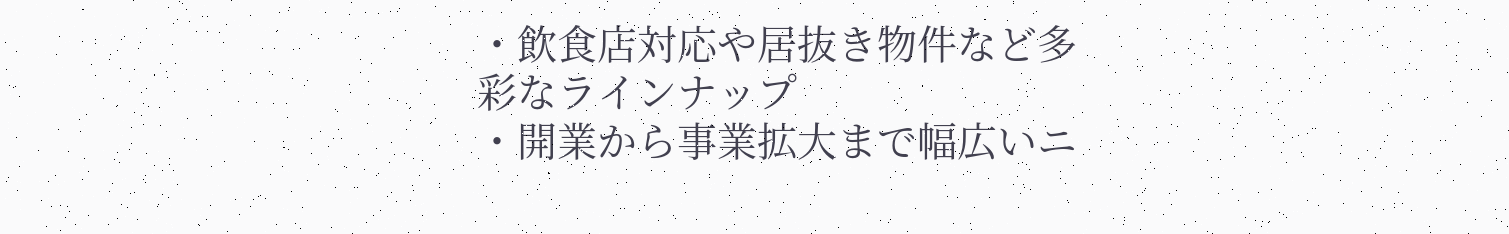・飲食店対応や居抜き物件など多彩なラインナップ
・開業から事業拡大まで幅広いニ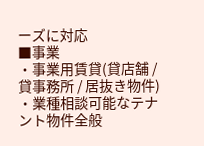ーズに対応
■事業
・事業用賃貸(貸店舗 / 貸事務所 / 居抜き物件)
・業種相談可能なテナント物件全般